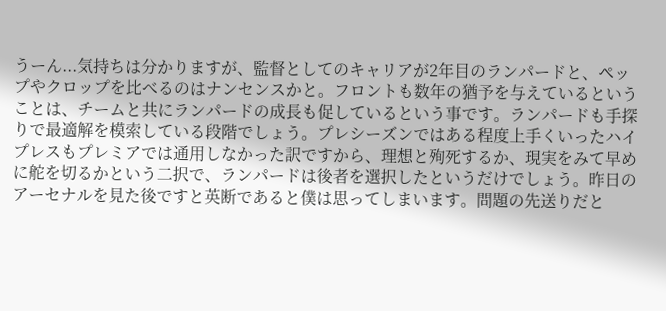うーん...気持ちは分かりますが、監督としてのキャリアが2年目のランパードと、ペップやクロップを比べるのはナンセンスかと。フロントも数年の猶予を与えているということは、チームと共にランパードの成長も促しているという事です。ランパードも手探りで最適解を模索している段階でしょう。プレシーズンではある程度上手くいったハイプレスもプレミアでは通用しなかった訳ですから、理想と殉死するか、現実をみて早めに舵を切るかという二択で、ランパードは後者を選択したというだけでしょう。昨日のアーセナルを見た後ですと英断であると僕は思ってしまいます。問題の先送りだと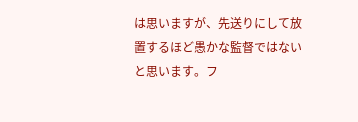は思いますが、先送りにして放置するほど愚かな監督ではないと思います。フ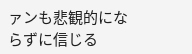ァンも悲観的にならずに信じる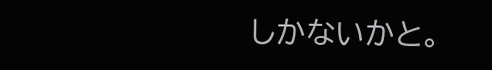しかないかと。